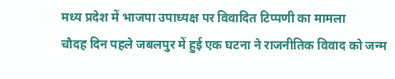मध्य प्रदेश में भाजपा उपाध्यक्ष पर विवादित टिप्पणी का मामला
चौदह दिन पहले जबलपुर में हुई एक घटना ने राजनीतिक विवाद को जन्म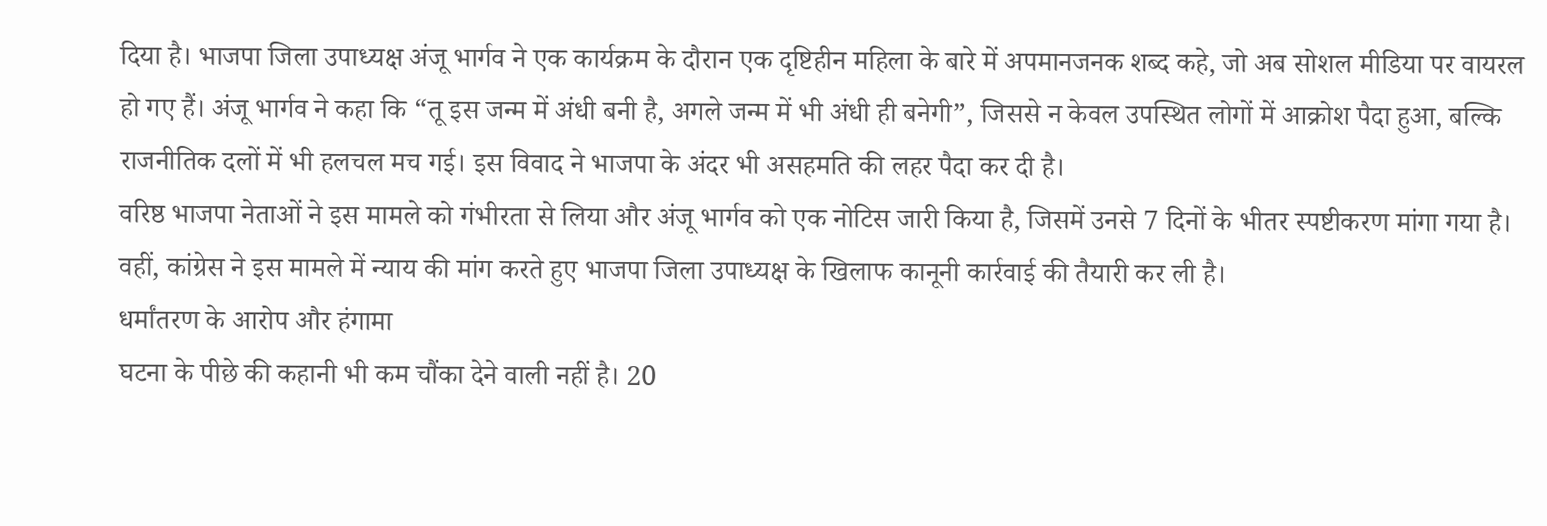दिया है। भाजपा जिला उपाध्यक्ष अंजू भार्गव ने एक कार्यक्रम के दौरान एक दृष्टिहीन महिला के बारे में अपमानजनक शब्द कहे, जो अब सोशल मीडिया पर वायरल हो गए हैं। अंजू भार्गव ने कहा कि “तू इस जन्म में अंधी बनी है, अगले जन्म में भी अंधी ही बनेगी”, जिससे न केवल उपस्थित लोगों में आक्रोश पैदा हुआ, बल्कि राजनीतिक दलों में भी हलचल मच गई। इस विवाद ने भाजपा के अंदर भी असहमति की लहर पैदा कर दी है।
वरिष्ठ भाजपा नेताओं ने इस मामले को गंभीरता से लिया और अंजू भार्गव को एक नोटिस जारी किया है, जिसमें उनसे 7 दिनों के भीतर स्पष्टीकरण मांगा गया है। वहीं, कांग्रेस ने इस मामले में न्याय की मांग करते हुए भाजपा जिला उपाध्यक्ष के खिलाफ कानूनी कार्रवाई की तैयारी कर ली है।
धर्मांतरण के आरोप और हंगामा
घटना के पीछे की कहानी भी कम चौंका देने वाली नहीं है। 20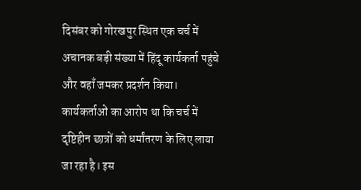दिसंबर को गोरखपुर स्थित एक चर्च में अचानक बड़ी संख्या में हिंदू कार्यकर्ता पहुंचे और वहाँ जमकर प्रदर्शन किया। कार्यकर्ताओं का आरोप था कि चर्च में दृष्टिहीन छात्रों को धर्मांतरण के लिए लाया जा रहा है। इस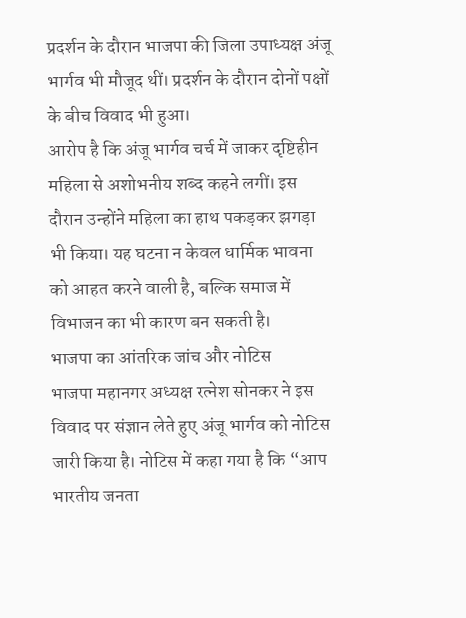प्रदर्शन के दौरान भाजपा की जिला उपाध्यक्ष अंजू भार्गव भी मौजूद थीं। प्रदर्शन के दौरान दोनों पक्षों के बीच विवाद भी हुआ।
आरोप है कि अंजू भार्गव चर्च में जाकर दृष्टिहीन महिला से अशोभनीय शब्द कहने लगीं। इस दौरान उन्होंने महिला का हाथ पकड़कर झगड़ा भी किया। यह घटना न केवल धार्मिक भावना को आहत करने वाली है, बल्कि समाज में विभाजन का भी कारण बन सकती है।
भाजपा का आंतरिक जांच और नोटिस
भाजपा महानगर अध्यक्ष रत्नेश सोनकर ने इस विवाद पर संज्ञान लेते हुए अंजू भार्गव को नोटिस जारी किया है। नोटिस में कहा गया है कि “आप भारतीय जनता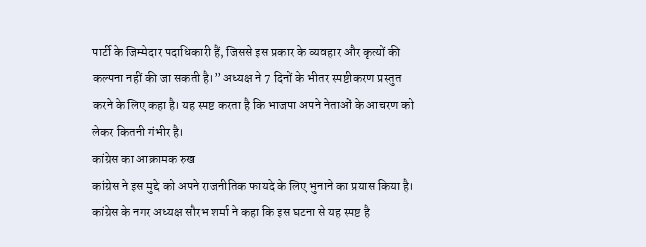पार्टी के जिम्मेदार पदाधिकारी हैं, जिससे इस प्रकार के व्यवहार और कृत्यों की कल्पना नहीं की जा सकती है।” अध्यक्ष ने 7 दिनों के भीतर स्पष्टीकरण प्रस्तुत करने के लिए कहा है। यह स्पष्ट करता है कि भाजपा अपने नेताओं के आचरण को लेकर कितनी गंभीर है।
कांग्रेस का आक्रामक रुख
कांग्रेस ने इस मुद्दे को अपने राजनीतिक फायदे के लिए भुनाने का प्रयास किया है। कांग्रेस के नगर अध्यक्ष सौरभ शर्मा ने कहा कि इस घटना से यह स्पष्ट है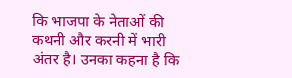कि भाजपा के नेताओं की कथनी और करनी में भारी अंतर है। उनका कहना है कि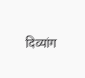दिव्यांग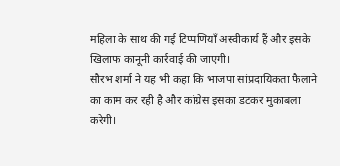महिला के साथ की गई टिप्पणियाँ अस्वीकार्य हैं और इसके खिलाफ कानूनी कार्रवाई की जाएगी।
सौरभ शर्मा ने यह भी कहा कि भाजपा सांप्रदायिकता फैलाने का काम कर रही है और कांग्रेस इसका डटकर मुकाबला करेगी।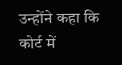उन्होंने कहा कि कोर्ट में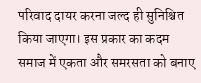परिवाद दायर करना जल्द ही सुनिश्चित किया जाएगा। इस प्रकार का कदम समाज में एकता और समरसता को बनाए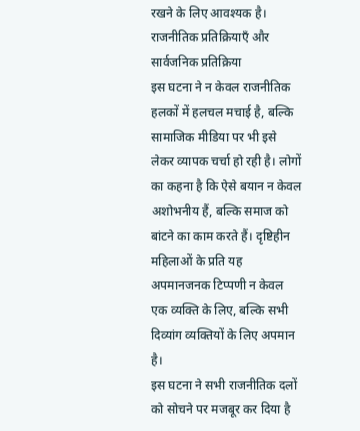रखने के लिए आवश्यक है।
राजनीतिक प्रतिक्रियाएँ और सार्वजनिक प्रतिक्रिया
इस घटना ने न केवल राजनीतिक हलकों में हलचल मचाई है, बल्कि सामाजिक मीडिया पर भी इसे लेकर व्यापक चर्चा हो रही है। लोगों का कहना है कि ऐसे बयान न केवल अशोभनीय हैं, बल्कि समाज को बांटने का काम करते हैं। दृष्टिहीन महिलाओं के प्रति यह अपमानजनक टिप्पणी न केवल एक व्यक्ति के लिए, बल्कि सभी दिव्यांग व्यक्तियों के लिए अपमान है।
इस घटना ने सभी राजनीतिक दलों को सोचने पर मजबूर कर दिया है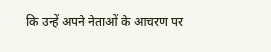कि उन्हें अपने नेताओं के आचरण पर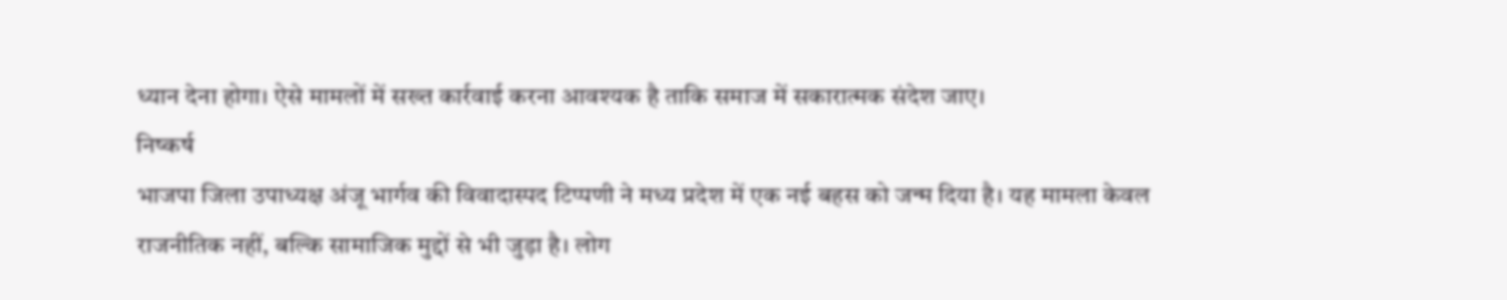ध्यान देना होगा। ऐसे मामलों में सख्त कार्रवाई करना आवश्यक है ताकि समाज में सकारात्मक संदेश जाए।
निष्कर्ष
भाजपा जिला उपाध्यक्ष अंजू भार्गव की विवादास्पद टिप्पणी ने मध्य प्रदेश में एक नई बहस को जन्म दिया है। यह मामला केवल राजनीतिक नहीं, बल्कि सामाजिक मुद्दों से भी जुड़ा है। लोग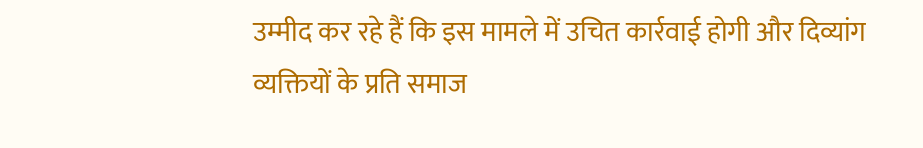उम्मीद कर रहे हैं कि इस मामले में उचित कार्रवाई होगी और दिव्यांग व्यक्तियों के प्रति समाज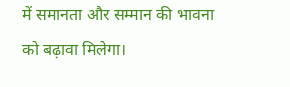में समानता और सम्मान की भावना को बढ़ावा मिलेगा।